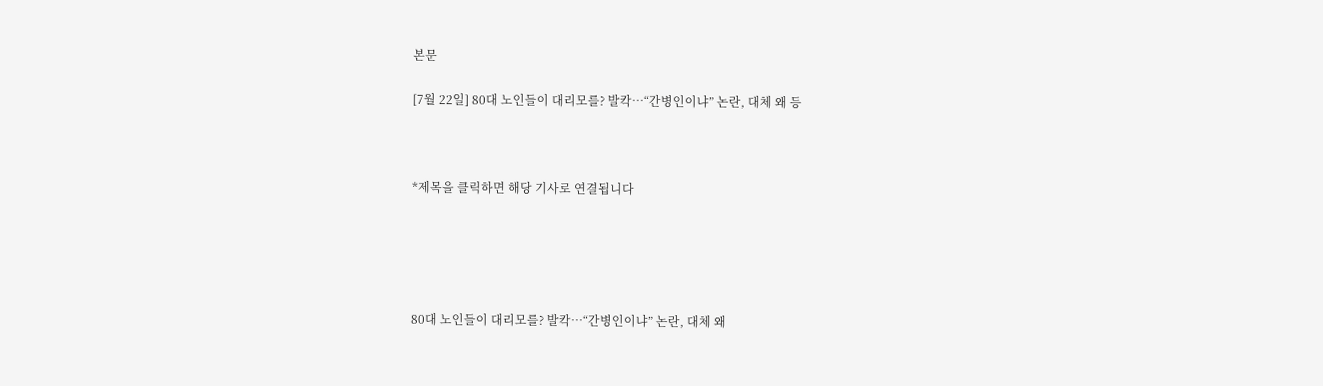본문

[7월 22일] 80대 노인들이 대리모를? 발칵…“간병인이냐” 논란, 대체 왜 등



*제목을 클릭하면 해당 기사로 연결됩니다





80대 노인들이 대리모를? 발칵…“간병인이냐” 논란, 대체 왜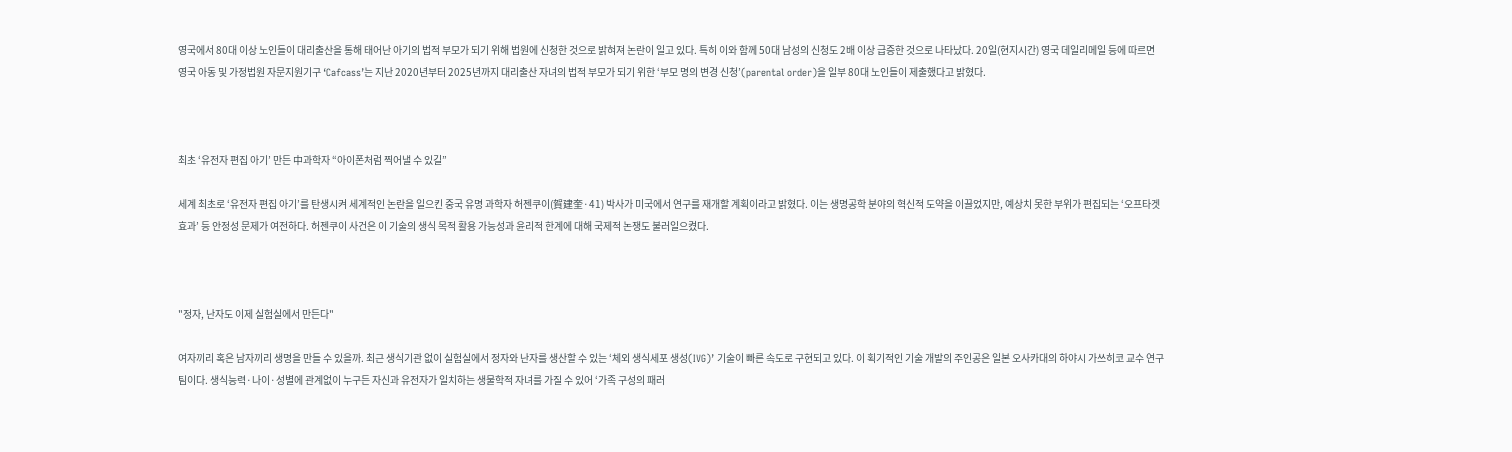영국에서 80대 이상 노인들이 대리출산을 통해 태어난 아기의 법적 부모가 되기 위해 법원에 신청한 것으로 밝혀져 논란이 일고 있다. 특히 이와 함께 50대 남성의 신청도 2배 이상 급증한 것으로 나타났다. 20일(현지시간) 영국 데일리메일 등에 따르면 영국 아동 및 가정법원 자문지원기구 ‘Cafcass’는 지난 2020년부터 2025년까지 대리출산 자녀의 법적 부모가 되기 위한 ‘부모 명의 변경 신청’(parental order)을 일부 80대 노인들이 제출했다고 밝혔다.



최초 ‘유전자 편집 아기’ 만든 中과학자 “아이폰처럼 찍어낼 수 있길”

세계 최초로 ‘유전자 편집 아기’를 탄생시켜 세계적인 논란을 일으킨 중국 유명 과학자 허젠쿠이(賀建奎·41) 박사가 미국에서 연구를 재개할 계획이라고 밝혔다. 이는 생명공학 분야의 혁신적 도약을 이끌었지만, 예상치 못한 부위가 편집되는 ‘오프타겟 효과’ 등 안정성 문제가 여전하다. 허젠쿠이 사건은 이 기술의 생식 목적 활용 가능성과 윤리적 한계에 대해 국제적 논쟁도 불러일으켰다.



"정자, 난자도 이제 실험실에서 만든다"

여자끼리 혹은 남자끼리 생명을 만들 수 있을까. 최근 생식기관 없이 실험실에서 정자와 난자를 생산할 수 있는 ‘체외 생식세포 생성(IVG)’ 기술이 빠른 속도로 구현되고 있다. 이 획기적인 기술 개발의 주인공은 일본 오사카대의 하야시 가쓰히코 교수 연구팀이다. 생식능력·나이·성별에 관계없이 누구든 자신과 유전자가 일치하는 생물학적 자녀를 가질 수 있어 ‘가족 구성의 패러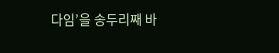다임’을 송두리째 바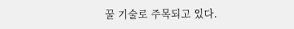꿀 기술로 주목되고 있다.